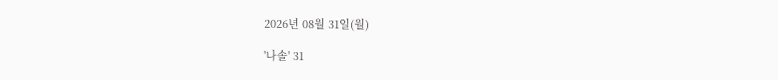2026년 08월 31일(월)

'나솔' 31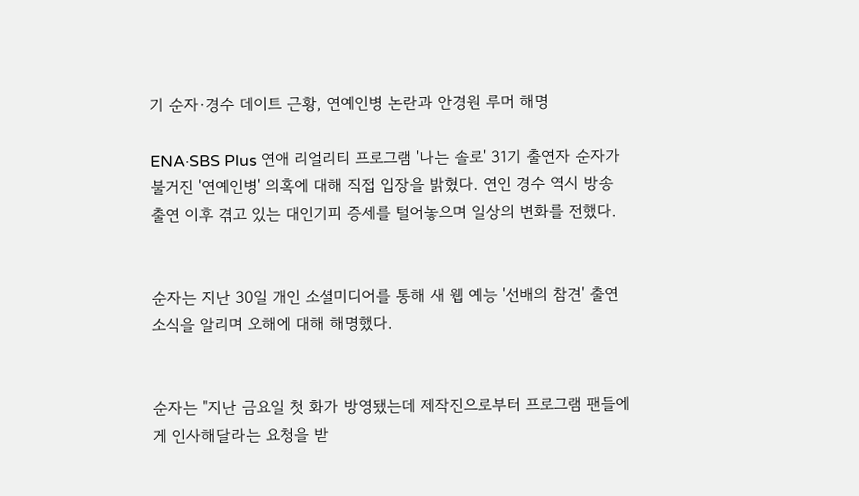기 순자·경수 데이트 근황, 연예인병 논란과 안경원 루머 해명

ENA·SBS Plus 연애 리얼리티 프로그램 '나는 솔로' 31기 출연자 순자가 불거진 '연예인병' 의혹에 대해 직접 입장을 밝혔다. 연인 경수 역시 방송 출연 이후 겪고 있는 대인기피 증세를 털어놓으며 일상의 변화를 전했다.


순자는 지난 30일 개인 소셜미디어를 통해 새 웹 예능 '선배의 참견' 출연 소식을 알리며 오해에 대해 해명했다.


순자는 "지난 금요일 첫 화가 방영됐는데 제작진으로부터 프로그램 팬들에게 인사해달라는 요청을 받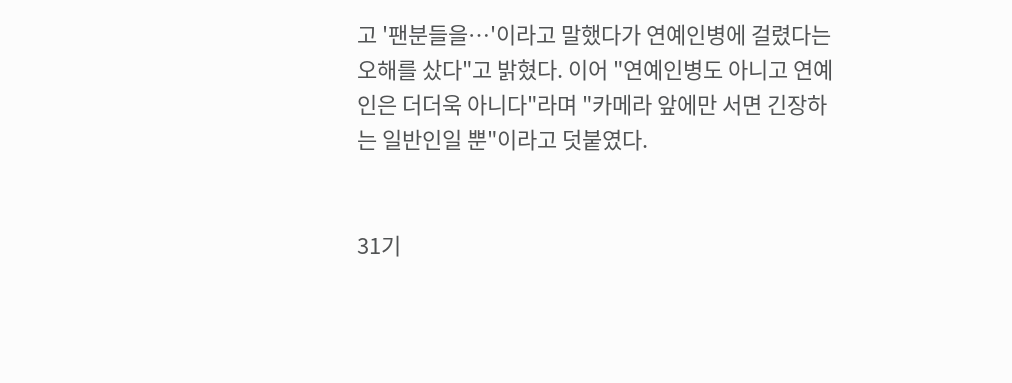고 '팬분들을…'이라고 말했다가 연예인병에 걸렸다는 오해를 샀다"고 밝혔다. 이어 "연예인병도 아니고 연예인은 더더욱 아니다"라며 "카메라 앞에만 서면 긴장하는 일반인일 뿐"이라고 덧붙였다.


31기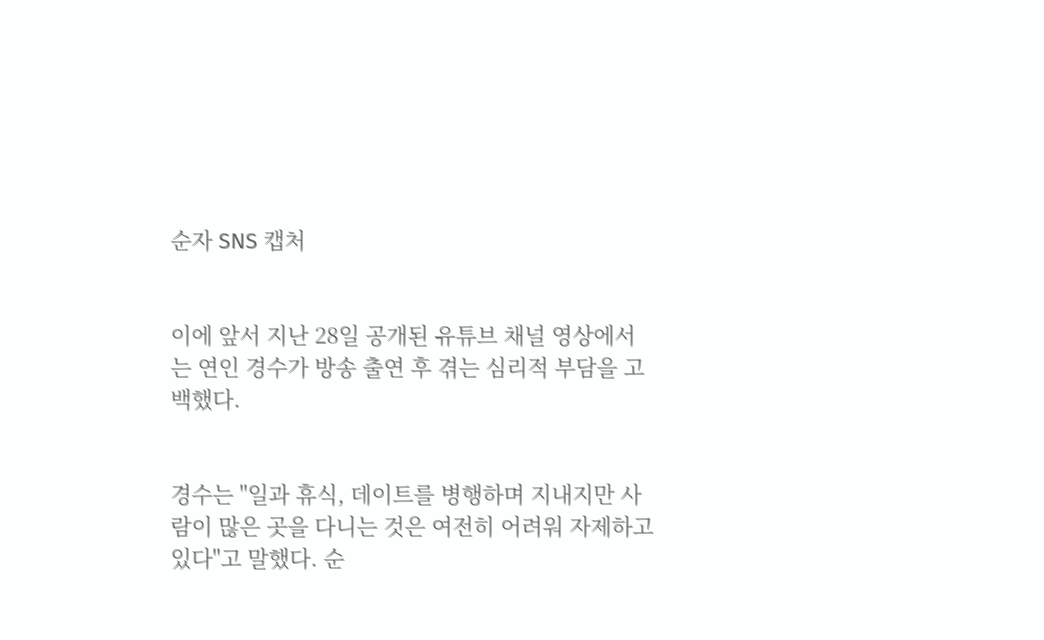순자 SNS 캡처


이에 앞서 지난 28일 공개된 유튜브 채널 영상에서는 연인 경수가 방송 출연 후 겪는 심리적 부담을 고백했다.


경수는 "일과 휴식, 데이트를 병행하며 지내지만 사람이 많은 곳을 다니는 것은 여전히 어려워 자제하고 있다"고 말했다. 순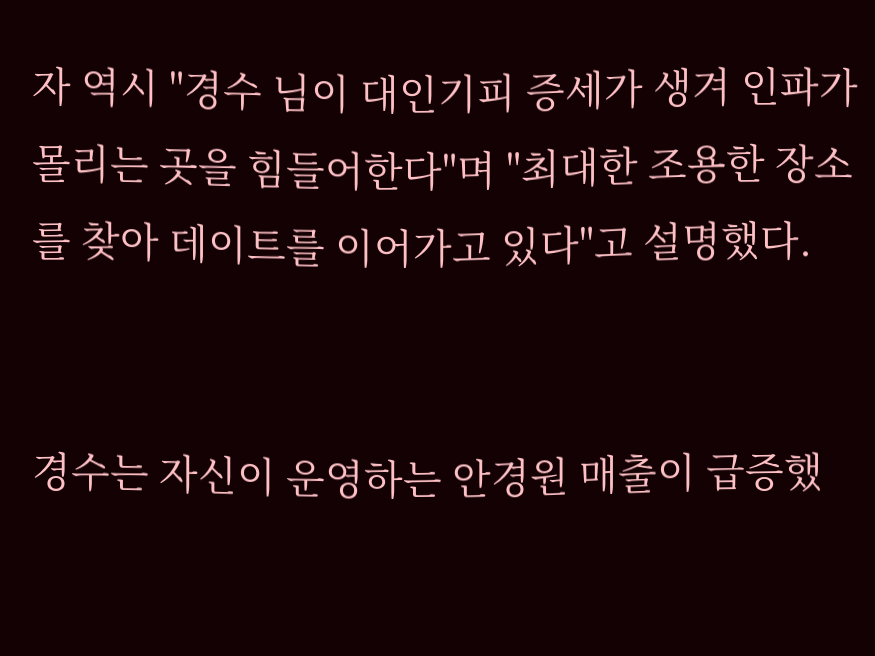자 역시 "경수 님이 대인기피 증세가 생겨 인파가 몰리는 곳을 힘들어한다"며 "최대한 조용한 장소를 찾아 데이트를 이어가고 있다"고 설명했다.


경수는 자신이 운영하는 안경원 매출이 급증했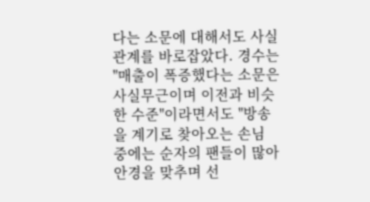다는 소문에 대해서도 사실관계를 바로잡았다. 경수는 "매출이 폭증했다는 소문은 사실무근이며 이전과 비슷한 수준"이라면서도 "방송을 계기로 찾아오는 손님 중에는 순자의 팬들이 많아 안경을 맞추며 선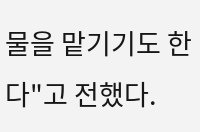물을 맡기기도 한다"고 전했다.